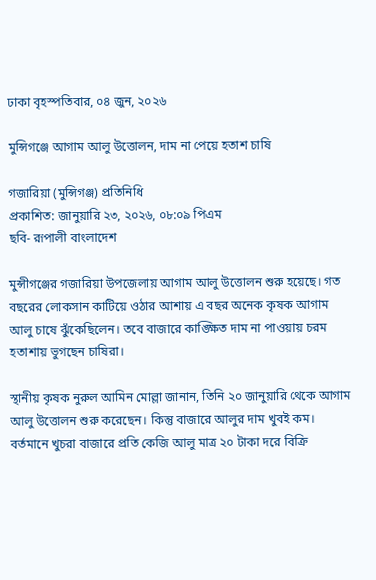ঢাকা বৃহস্পতিবার, ০৪ জুন, ২০২৬

মুন্সিগঞ্জে আগাম আলু উত্তোলন, দাম না পেয়ে হতাশ চাষি

গজারিয়া (মুন্সিগঞ্জ) প্রতিনিধি
প্রকাশিত: জানুয়ারি ২৩, ২০২৬, ০৮:০৯ পিএম
ছবি- রূপালী বাংলাদেশ

মুন্সীগঞ্জের গজারিয়া উপজেলায় আগাম আলু উত্তোলন শুরু হয়েছে। গত বছরের লোকসান কাটিয়ে ওঠার আশায় এ বছর অনেক কৃষক আগাম আলু চাষে ঝুঁকেছিলেন। তবে বাজারে কাঙ্ক্ষিত দাম না পাওয়ায় চরম হতাশায় ভুগছেন চাষিরা।

স্থানীয় কৃষক নুরুল আমিন মোল্লা জানান, তিনি ২০ জানুয়ারি থেকে আগাম আলু উত্তোলন শুরু করেছেন। কিন্তু বাজারে আলুর দাম খুবই কম। বর্তমানে খুচরা বাজারে প্রতি কেজি আলু মাত্র ২০ টাকা দরে বিক্রি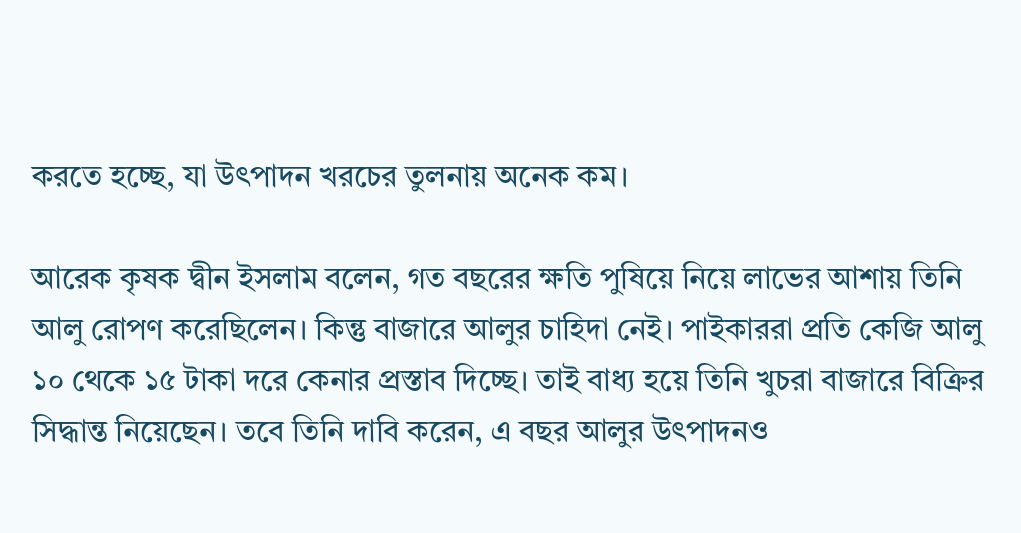করতে হচ্ছে, যা উৎপাদন খরচের তুলনায় অনেক কম।

আরেক কৃষক দ্বীন ইসলাম বলেন, গত বছরের ক্ষতি পুষিয়ে নিয়ে লাভের আশায় তিনি আলু রোপণ করেছিলেন। কিন্তু বাজারে আলুর চাহিদা নেই। পাইকাররা প্রতি কেজি আলু ১০ থেকে ১৫ টাকা দরে কেনার প্রস্তাব দিচ্ছে। তাই বাধ্য হয়ে তিনি খুচরা বাজারে বিক্রির সিদ্ধান্ত নিয়েছেন। তবে তিনি দাবি করেন, এ বছর আলুর উৎপাদনও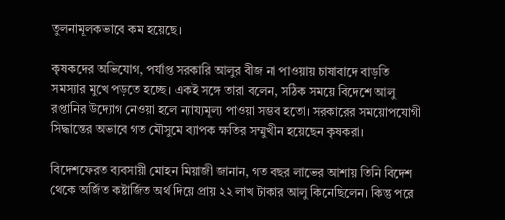তুলনামূলকভাবে কম হয়েছে।

কৃষকদের অভিযোগ, পর্যাপ্ত সরকারি আলুর বীজ না পাওয়ায় চাষাবাদে বাড়তি সমস্যার মুখে পড়তে হচ্ছে। একই সঙ্গে তারা বলেন, সঠিক সময়ে বিদেশে আলু রপ্তানির উদ্যোগ নেওয়া হলে ন্যায্যমূল্য পাওয়া সম্ভব হতো। সরকারের সময়োপযোগী সিদ্ধান্তের অভাবে গত মৌসুমে ব্যাপক ক্ষতির সম্মুখীন হয়েছেন কৃষকরা।

বিদেশফেরত ব্যবসায়ী মোহন মিয়াজী জানান, গত বছর লাভের আশায় তিনি বিদেশ থেকে অর্জিত কষ্টার্জিত অর্থ দিয়ে প্রায় ২২ লাখ টাকার আলু কিনেছিলেন। কিন্তু পরে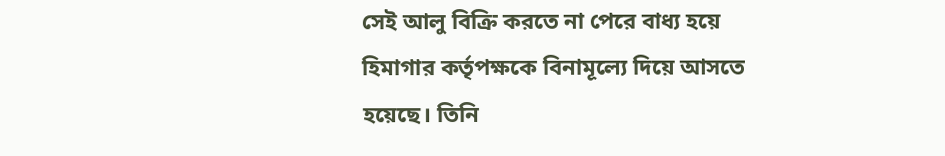সেই আলু বিক্রি করতে না পেরে বাধ্য হয়ে হিমাগার কর্তৃপক্ষকে বিনামূল্যে দিয়ে আসতে হয়েছে। তিনি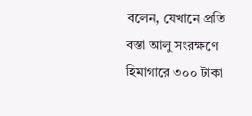বলেন, যেখানে প্রতি বস্তা আলু সংরক্ষণে হিমাগারে ৩০০ টাকা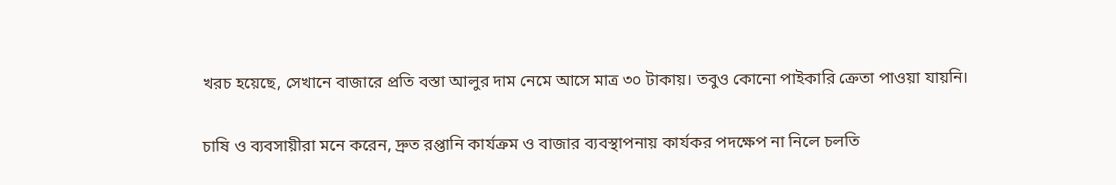খরচ হয়েছে, সেখানে বাজারে প্রতি বস্তা আলুর দাম নেমে আসে মাত্র ৩০ টাকায়। তবুও কোনো পাইকারি ক্রেতা পাওয়া যায়নি।

চাষি ও ব্যবসায়ীরা মনে করেন, দ্রুত রপ্তানি কার্যক্রম ও বাজার ব্যবস্থাপনায় কার্যকর পদক্ষেপ না নিলে চলতি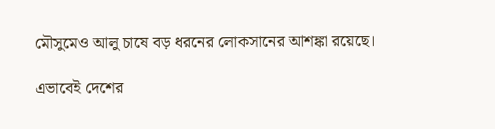মৌসুমেও আলু চাষে বড় ধরনের লোকসানের আশঙ্কা রয়েছে।

এভাবেই দেশের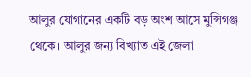আলুর যোগানের একটি বড় অংশ আসে মুন্সিগঞ্জ থেকে। আলুর জন্য বিখ্যাত এই জেলা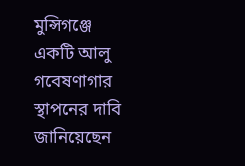মুন্সিগঞ্জে একটি আলু গবেষণাগার স্থাপনের দাবি জানিয়েছেন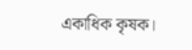একাধিক কৃষক।